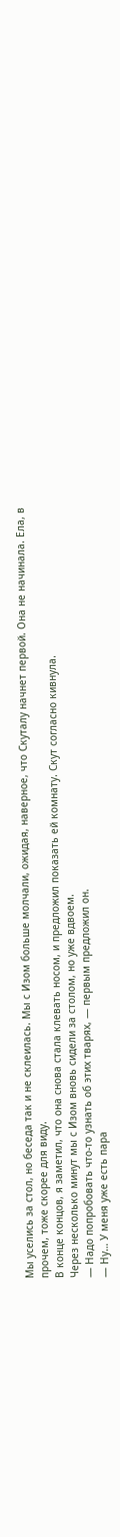Мы уселись за стол, но беседа так и не склеилась. Мы с Изом больше молчали, ожидая, наверное, что Скуталу начнет первой. Она не начинала. Ела, в прочем, тоже скорее для виду.
В конце концов, я заметил, что она снова стала клевать носом, и предложил показать ей комнату. Скут согласно кивнула.
Через несколько минут мы с Изом вновь сидели за столом, но уже вдвоем.
— Надо попробовать что-то узнать об этих тварях, — первым предложил он.
— Ну… У меня уже есть пара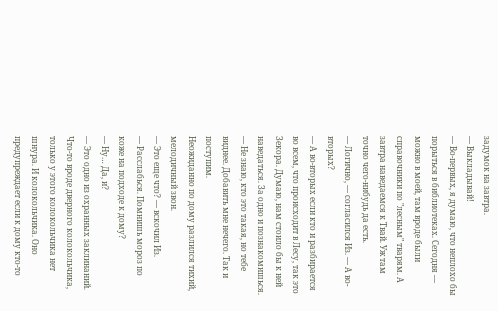задумок на завтра.
— Выкладывай!
— Во-первых, я думаю, что неплохо бы порыться в библиотеках. Сегодня — можно в моей, там вроде были справочники по "лесным" тварям. А завтра наведаемся к Твай. Уж там точно чего-нибудь да есть.
— Логично, — согласился Из. — А во-вторых?
— А во-вторых если кто и разбирается во всем, что происходит в Лесу, так это Зекора. Думаю, нам стоило бы к ней наведаться. За одно и познакомишься.
— Не знаю, кто это такая, но тебе виднее. Добавить мне нечего. Так и поступим.
Неожиданно по дому разлился тихий, мелодичный звон.
— Это еще что? — вскочил Из.
— Расслабься. Помнишь мороз по коже на подходе к дому?
— Ну… Да, и?
— Это одно из охранных заклинаний. Что-то вроде дверного колокольчика, только у этого колокольчика нет шнура. И колокольчика. Оно предупреждает если к дому кто-то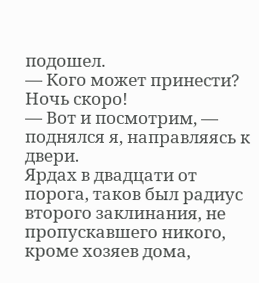подошел.
— Кого может принести? Ночь скоро!
— Вот и посмотрим, — поднялся я, направляясь к двери.
Ярдах в двадцати от порога, таков был радиус второго заклинания, не пропускавшего никого, кроме хозяев дома,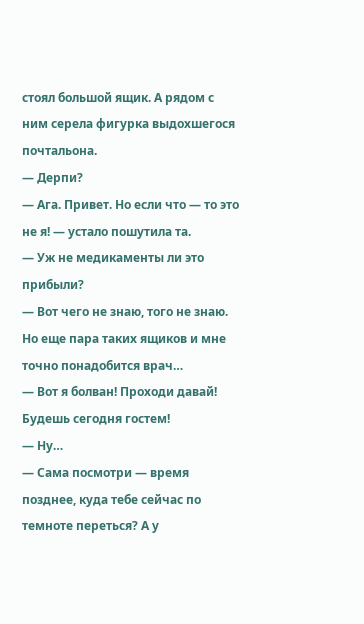стоял большой ящик. А рядом с ним серела фигурка выдохшегося почтальона.
— Дерпи?
— Ага. Привет. Но если что — то это не я! — устало пошутила та.
— Уж не медикаменты ли это прибыли?
— Вот чего не знаю, того не знаю. Но еще пара таких ящиков и мне точно понадобится врач…
— Вот я болван! Проходи давай! Будешь сегодня гостем!
— Ну…
— Сама посмотри — время позднее, куда тебе сейчас по темноте переться? А у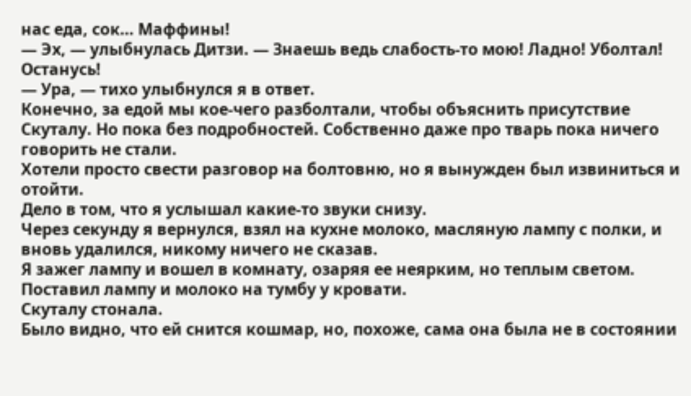нас еда, сок… Маффины!
— Эх, — улыбнулась Дитзи. — Знаешь ведь слабость-то мою! Ладно! Уболтал! Останусь!
— Ура, — тихо улыбнулся я в ответ.
Конечно, за едой мы кое-чего разболтали, чтобы объяснить присутствие Скуталу. Но пока без подробностей. Собственно даже про тварь пока ничего говорить не стали.
Хотели просто свести разговор на болтовню, но я вынужден был извиниться и отойти.
Дело в том, что я услышал какие-то звуки снизу.
Через секунду я вернулся, взял на кухне молоко, масляную лампу с полки, и вновь удалился, никому ничего не сказав.
Я зажег лампу и вошел в комнату, озаряя ее неярким, но теплым светом. Поставил лампу и молоко на тумбу у кровати.
Скуталу стонала.
Было видно, что ей снится кошмар, но, похоже, сама она была не в состоянии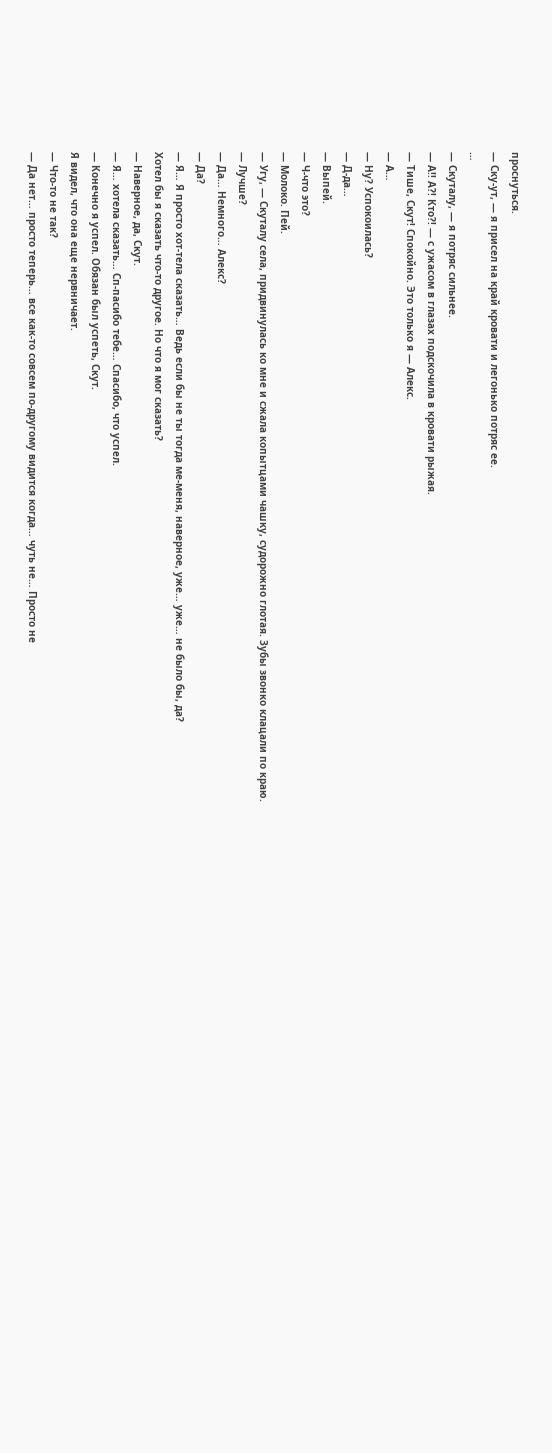проснуться.
— Ску-ут, — я присел на край кровати и легонько потряс ее.
…
— Скуталу, — я потряс сильнее.
— А!! А?! Кто?! — с ужасом в глазах подскочила в кровати рыжая.
— Тише, Скут! Спокойно. Это только я — Алекс.
— А…
— Ну? Успокоилась?
— Д-да…
— Выпей.
— Ч-что это?
— Молоко. Пей.
— Угу, — Скуталу села, придвинулась ко мне и сжала копытцами чашку, судорожно глотая. Зубы звонко клацали по краю.
— Лучше?
— Да… Немного… Алекс?
— Да?
— Я… Я просто хот-тела сказать… Ведь если бы не ты тогда ме-меня, наверное, уже… уже… не было бы, да?
Хотел бы я сказать что-то другое. Но что я мог сказать?
— Наверное, да, Скут.
— Я… хотела сказать… Сп-пасибо тебе… Спасибо, что успел.
— Конечно я успел. Обязан был успеть, Скут.
Я видел, что она еще нервничает.
— Что-то не так?
— Да нет… просто теперь… все как-то совсем по-другому видится когда… чуть не… Просто не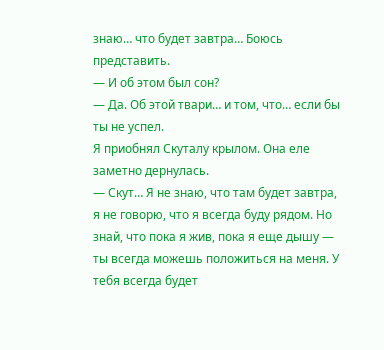знаю… что будет завтра… Боюсь представить.
— И об этом был сон?
— Да. Об этой твари… и том, что… если бы ты не успел.
Я приобнял Скуталу крылом. Она еле заметно дернулась.
— Скут… Я не знаю, что там будет завтра, я не говорю, что я всегда буду рядом. Но знай, что пока я жив, пока я еще дышу — ты всегда можешь положиться на меня. У тебя всегда будет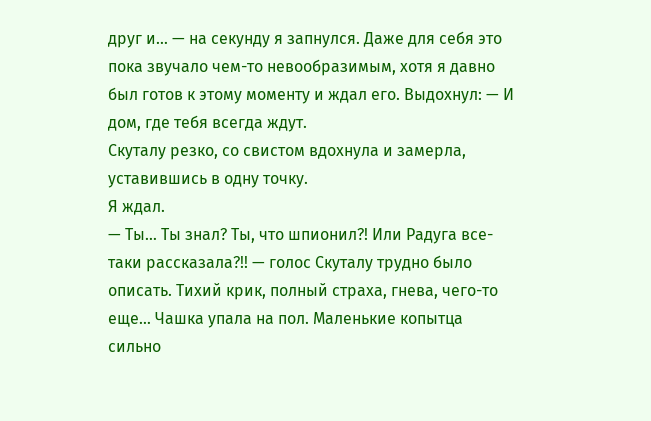друг и… — на секунду я запнулся. Даже для себя это пока звучало чем-то невообразимым, хотя я давно был готов к этому моменту и ждал его. Выдохнул: — И дом, где тебя всегда ждут.
Скуталу резко, со свистом вдохнула и замерла, уставившись в одну точку.
Я ждал.
— Ты… Ты знал? Ты, что шпионил?! Или Радуга все-таки рассказала?!! — голос Скуталу трудно было описать. Тихий крик, полный страха, гнева, чего-то еще… Чашка упала на пол. Маленькие копытца сильно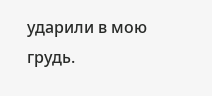ударили в мою грудь.